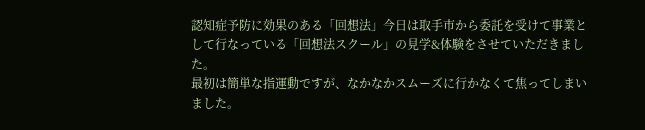認知症予防に効果のある「回想法」今日は取手市から委託を受けて事業として行なっている「回想法スクール」の見学&体験をさせていただきました。
最初は簡単な指運動ですが、なかなかスムーズに行かなくて焦ってしまいました。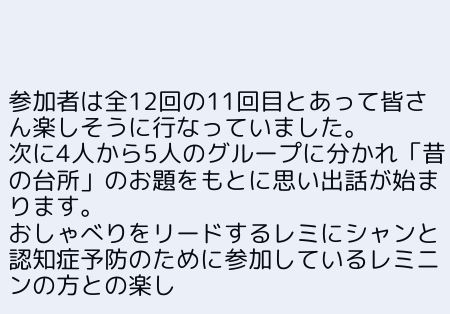参加者は全12回の11回目とあって皆さん楽しそうに行なっていました。
次に4人から5人のグループに分かれ「昔の台所」のお題をもとに思い出話が始まります。
おしゃべりをリードするレミにシャンと認知症予防のために参加しているレミニンの方との楽し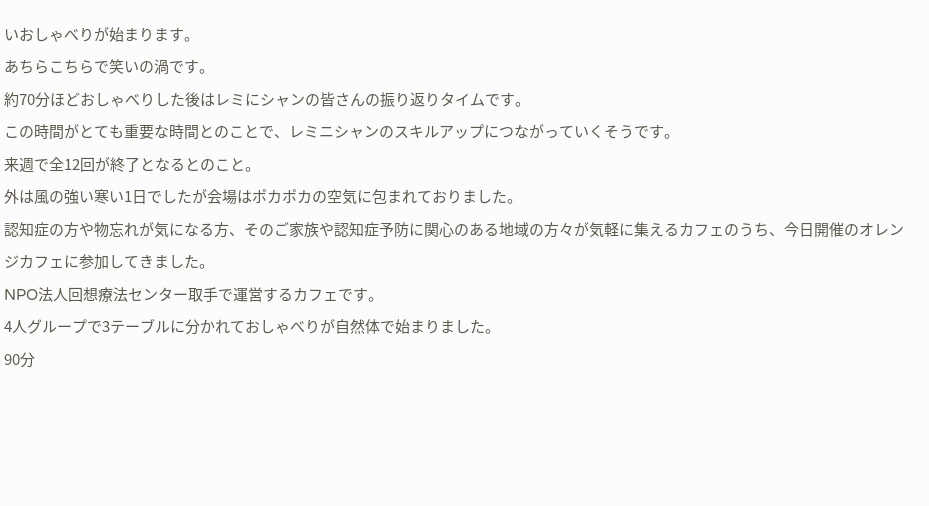いおしゃべりが始まります。
あちらこちらで笑いの渦です。
約70分ほどおしゃべりした後はレミにシャンの皆さんの振り返りタイムです。
この時間がとても重要な時間とのことで、レミニシャンのスキルアップにつながっていくそうです。
来週で全12回が終了となるとのこと。
外は風の強い寒い1日でしたが会場はポカポカの空気に包まれておりました。
認知症の方や物忘れが気になる方、そのご家族や認知症予防に関心のある地域の方々が気軽に集えるカフェのうち、今日開催のオレンジカフェに参加してきました。
NPO法人回想療法センター取手で運営するカフェです。
4人グループで3テーブルに分かれておしゃべりが自然体で始まりました。
90分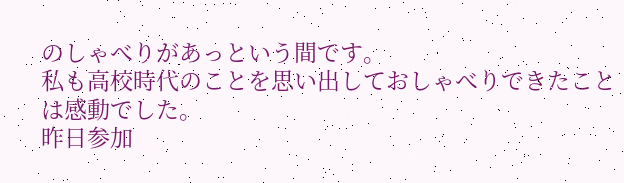のしゃべりがあっという間です。
私も高校時代のことを思い出しておしゃべりできたことは感動でした。
昨日参加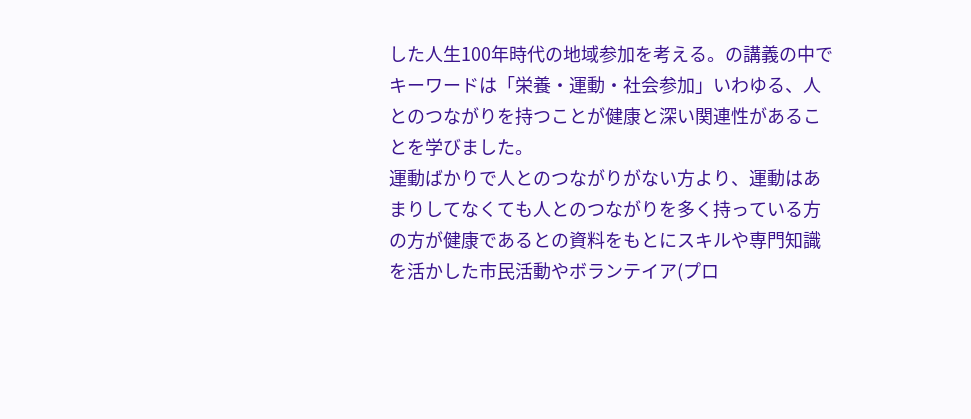した人生100年時代の地域参加を考える。の講義の中でキーワードは「栄養・運動・社会参加」いわゆる、人とのつながりを持つことが健康と深い関連性があることを学びました。
運動ばかりで人とのつながりがない方より、運動はあまりしてなくても人とのつながりを多く持っている方の方が健康であるとの資料をもとにスキルや専門知識を活かした市民活動やボランテイア(プロ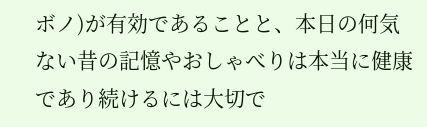ボノ)が有効であることと、本日の何気ない昔の記憶やおしゃべりは本当に健康であり続けるには大切で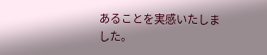あることを実感いたしました。